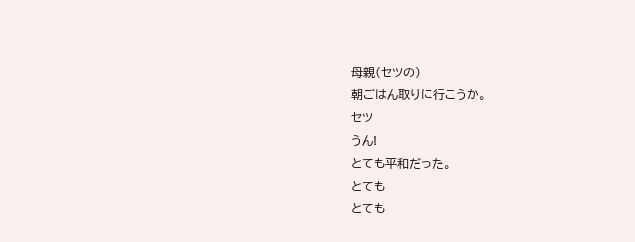母親(セツの)
朝ごはん取りに行こうか。
セツ
うん!
とても平和だった。
とても
とても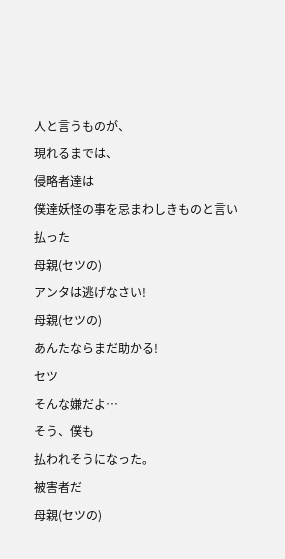人と言うものが、
現れるまでは、
侵略者達は
僕達妖怪の事を忌まわしきものと言い
払った
母親(セツの)
アンタは逃げなさい!
母親(セツの)
あんたならまだ助かる!
セツ
そんな嫌だよ…
そう、僕も
払われそうになった。
被害者だ
母親(セツの)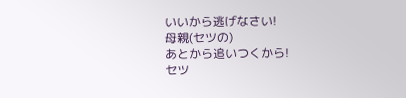いいから逃げなさい!
母親(セツの)
あとから追いつくから!
セツ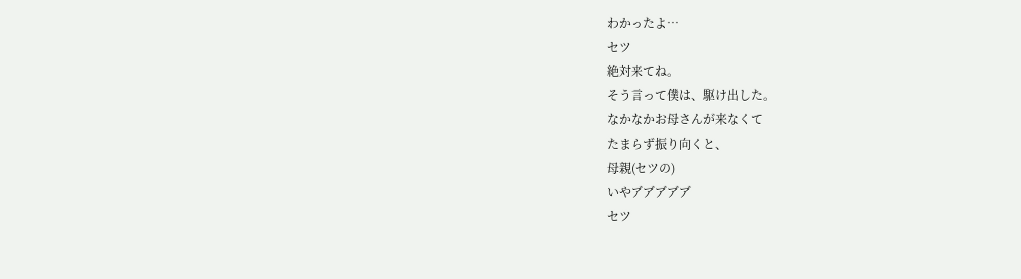わかったよ…
セツ
絶対来てね。
そう言って僕は、駆け出した。
なかなかお母さんが来なくて
たまらず振り向くと、
母親(セツの)
いやア゙ア゙ア゙ア゙ア゙
セツ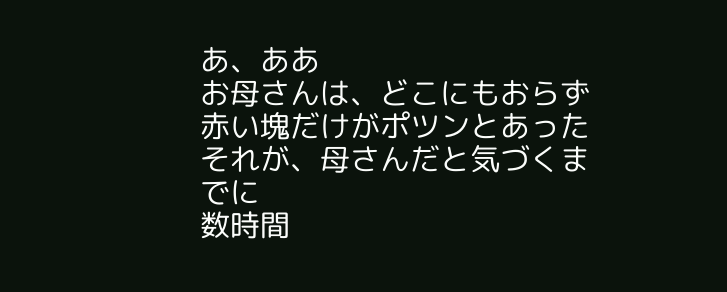あ、ああ
お母さんは、どこにもおらず
赤い塊だけがポツンとあった
それが、母さんだと気づくまでに
数時間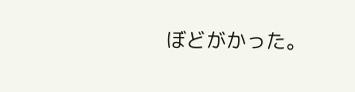ぼどがかった。